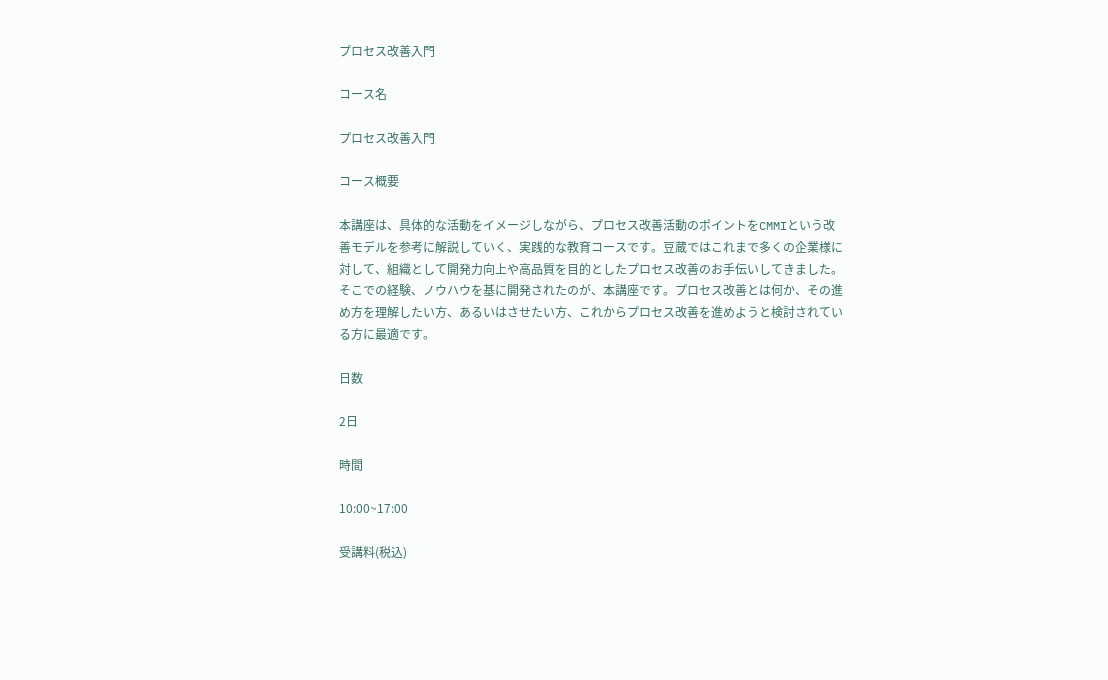プロセス改善入門

コース名

プロセス改善入門

コース概要

本講座は、具体的な活動をイメージしながら、プロセス改善活動のポイントをCMMIという改善モデルを参考に解説していく、実践的な教育コースです。豆蔵ではこれまで多くの企業様に対して、組織として開発力向上や高品質を目的としたプロセス改善のお手伝いしてきました。そこでの経験、ノウハウを基に開発されたのが、本講座です。プロセス改善とは何か、その進め方を理解したい方、あるいはさせたい方、これからプロセス改善を進めようと検討されている方に最適です。

日数

2日

時間

10:00~17:00

受講料(税込)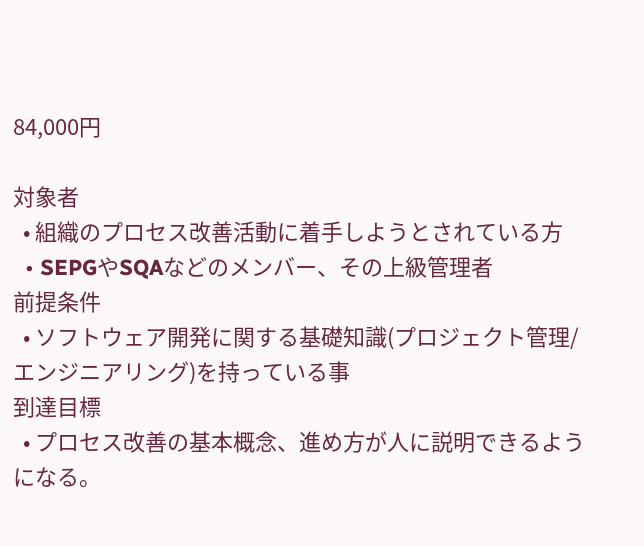84,000円

対象者
  • 組織のプロセス改善活動に着手しようとされている方
  • SEPGやSQAなどのメンバー、その上級管理者
前提条件
  • ソフトウェア開発に関する基礎知識(プロジェクト管理/エンジニアリング)を持っている事
到達目標
  • プロセス改善の基本概念、進め方が人に説明できるようになる。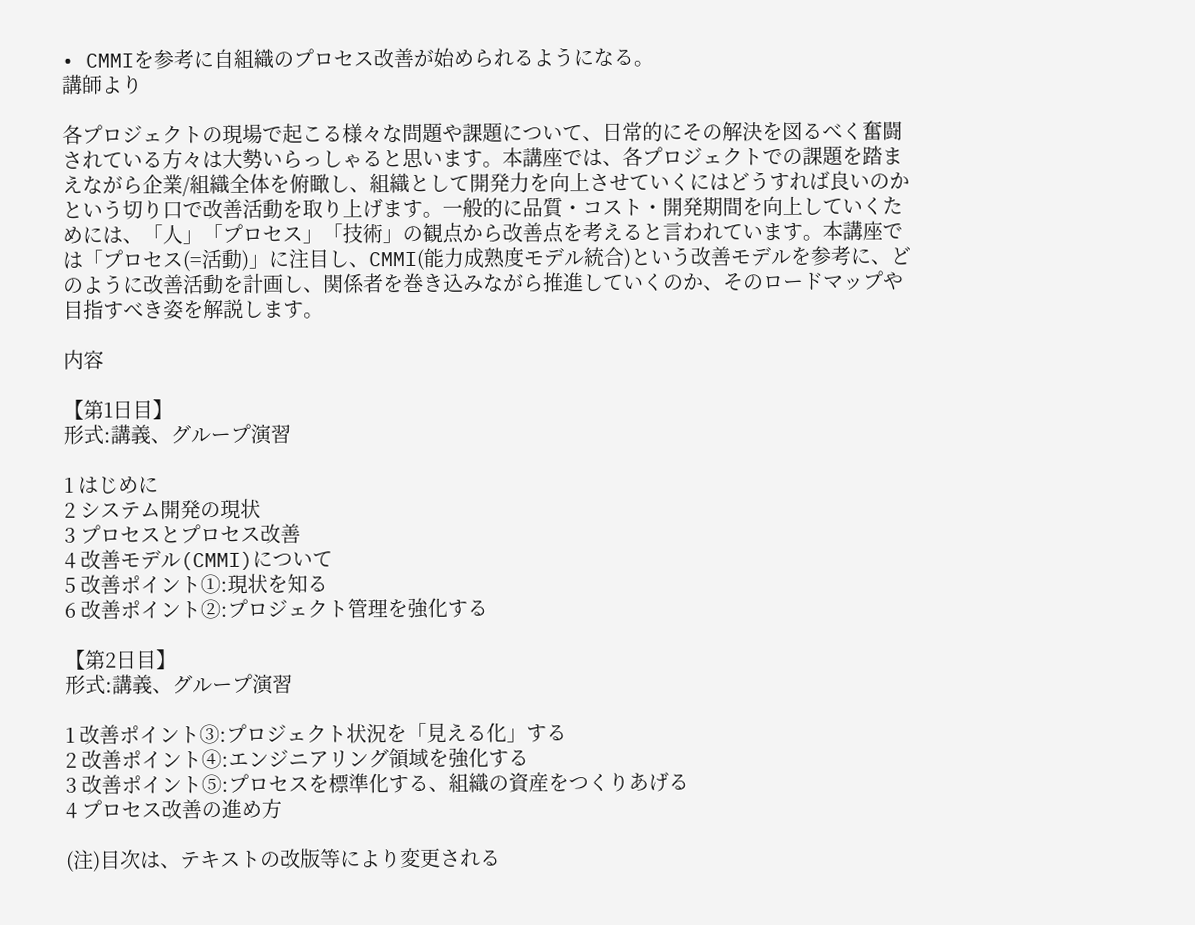• CMMIを参考に自組織のプロセス改善が始められるようになる。
講師より

各プロジェクトの現場で起こる様々な問題や課題について、日常的にその解決を図るべく奮闘されている方々は大勢いらっしゃると思います。本講座では、各プロジェクトでの課題を踏まえながら企業/組織全体を俯瞰し、組織として開発力を向上させていくにはどうすれば良いのかという切り口で改善活動を取り上げます。一般的に品質・コスト・開発期間を向上していくためには、「人」「プロセス」「技術」の観点から改善点を考えると言われています。本講座では「プロセス(=活動)」に注目し、CMMI(能力成熟度モデル統合)という改善モデルを参考に、どのように改善活動を計画し、関係者を巻き込みながら推進していくのか、そのロードマップや目指すべき姿を解説します。

内容

【第1日目】
形式:講義、グループ演習

1 はじめに
2 システム開発の現状
3 プロセスとプロセス改善
4 改善モデル(CMMI)について
5 改善ポイント①:現状を知る
6 改善ポイント②:プロジェクト管理を強化する

【第2日目】
形式:講義、グループ演習

1 改善ポイント③:プロジェクト状況を「見える化」する
2 改善ポイント④:エンジニアリング領域を強化する
3 改善ポイント⑤:プロセスを標準化する、組織の資産をつくりあげる
4 プロセス改善の進め方

(注)目次は、テキストの改版等により変更される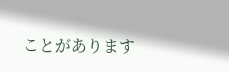ことがあります